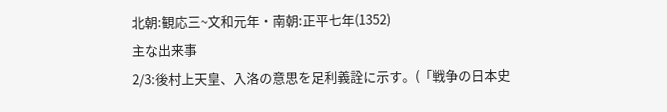北朝:観応三~文和元年・南朝:正平七年(1352)
主な出来事
2/3:後村上天皇、入洛の意思を足利義詮に示す。(「戦争の日本史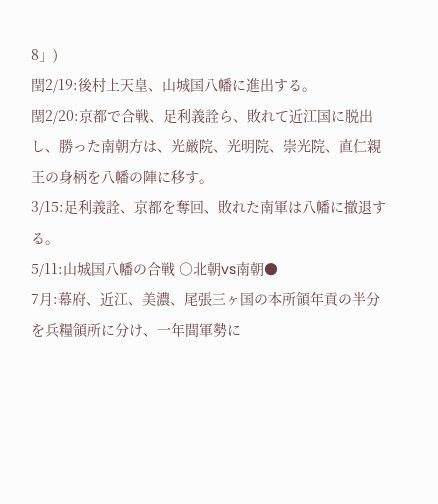8」)
閏2/19:後村上天皇、山城国八幡に進出する。
閏2/20:京都で合戦、足利義詮ら、敗れて近江国に脱出し、勝った南朝方は、光厳院、光明院、崇光院、直仁親王の身柄を八幡の陣に移す。
3/15:足利義詮、京都を奪回、敗れた南軍は八幡に撤退する。
5/11:山城国八幡の合戦 ○北朝vs南朝●
7月:幕府、近江、美濃、尾張三ヶ国の本所領年貢の半分を兵糧領所に分け、一年間軍勢に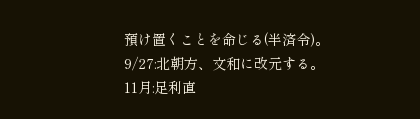預け置くことを命じる(半済令)。
9/27:北朝方、文和に改元する。
11月:足利直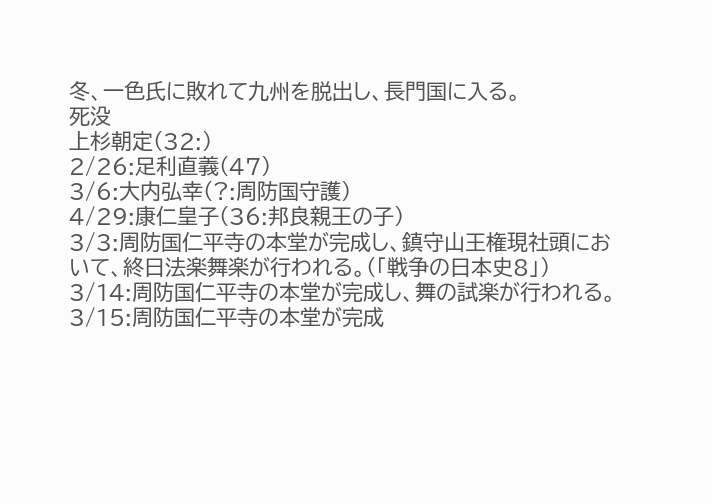冬、一色氏に敗れて九州を脱出し、長門国に入る。
死没
上杉朝定(32:)
2/26:足利直義(47)
3/6:大内弘幸(?:周防国守護)
4/29:康仁皇子(36:邦良親王の子)
3/3:周防国仁平寺の本堂が完成し、鎮守山王権現社頭において、終日法楽舞楽が行われる。(「戦争の日本史8」)
3/14:周防国仁平寺の本堂が完成し、舞の試楽が行われる。
3/15:周防国仁平寺の本堂が完成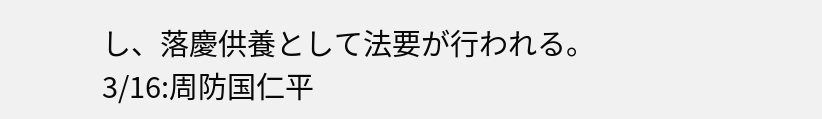し、落慶供養として法要が行われる。
3/16:周防国仁平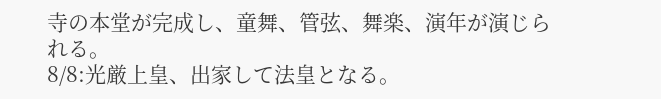寺の本堂が完成し、童舞、管弦、舞楽、演年が演じられる。
8/8:光厳上皇、出家して法皇となる。